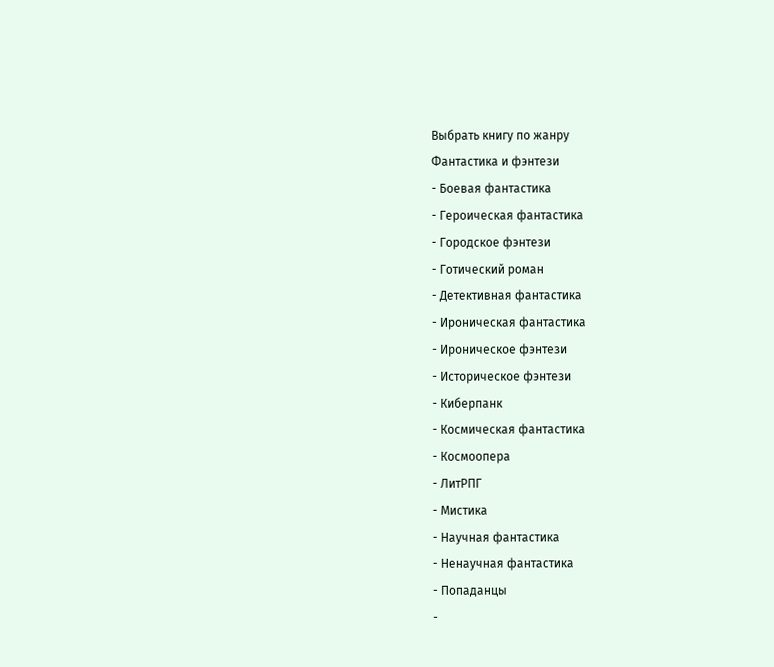Выбрать книгу по жанру
Фантастика и фэнтези
- Боевая фантастика
- Героическая фантастика
- Городское фэнтези
- Готический роман
- Детективная фантастика
- Ироническая фантастика
- Ироническое фэнтези
- Историческое фэнтези
- Киберпанк
- Космическая фантастика
- Космоопера
- ЛитРПГ
- Мистика
- Научная фантастика
- Ненаучная фантастика
- Попаданцы
-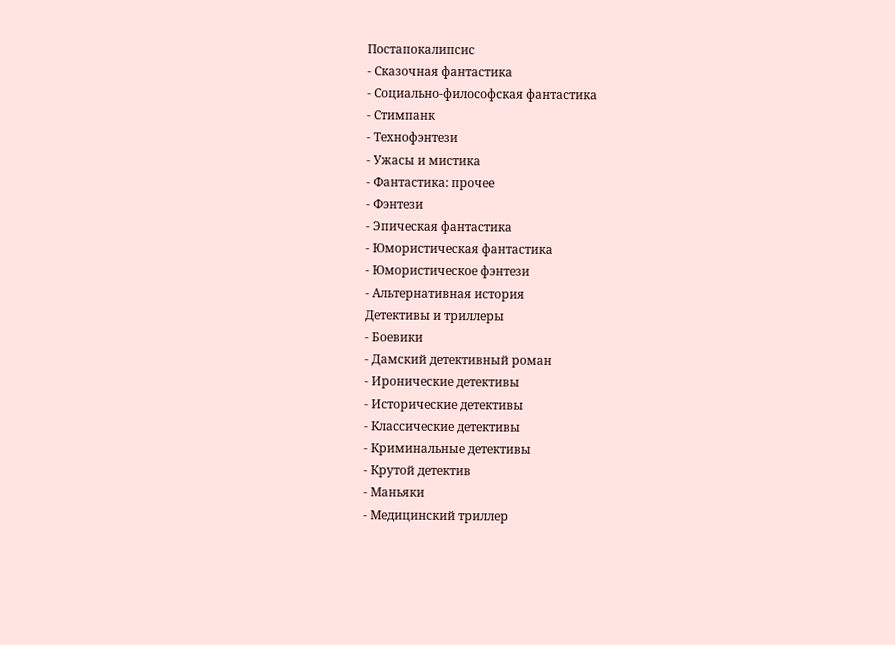Постапокалипсис
- Сказочная фантастика
- Социально-философская фантастика
- Стимпанк
- Технофэнтези
- Ужасы и мистика
- Фантастика: прочее
- Фэнтези
- Эпическая фантастика
- Юмористическая фантастика
- Юмористическое фэнтези
- Альтернативная история
Детективы и триллеры
- Боевики
- Дамский детективный роман
- Иронические детективы
- Исторические детективы
- Классические детективы
- Криминальные детективы
- Крутой детектив
- Маньяки
- Медицинский триллер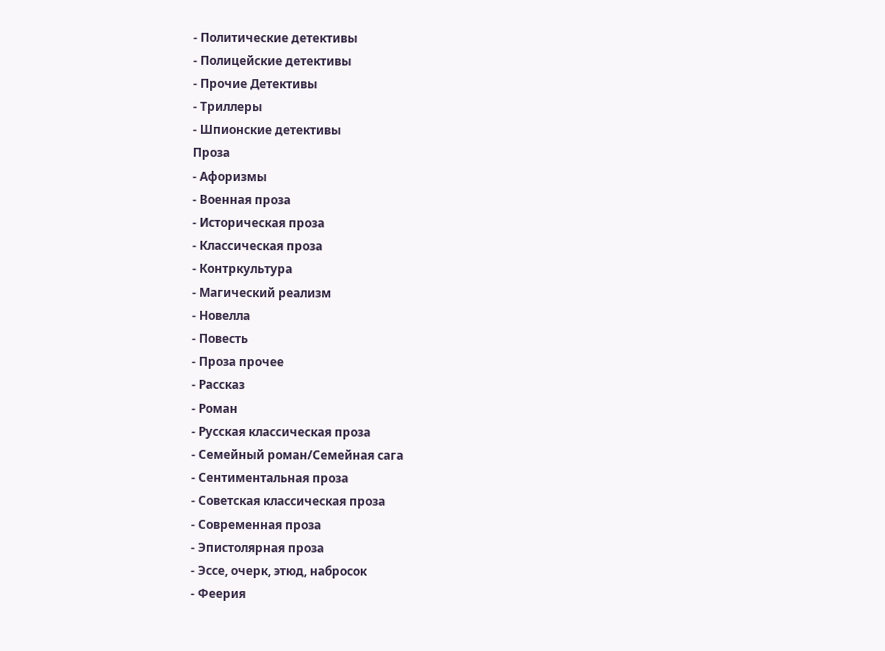- Политические детективы
- Полицейские детективы
- Прочие Детективы
- Триллеры
- Шпионские детективы
Проза
- Афоризмы
- Военная проза
- Историческая проза
- Классическая проза
- Контркультура
- Магический реализм
- Новелла
- Повесть
- Проза прочее
- Рассказ
- Роман
- Русская классическая проза
- Семейный роман/Семейная сага
- Сентиментальная проза
- Советская классическая проза
- Современная проза
- Эпистолярная проза
- Эссе, очерк, этюд, набросок
- Феерия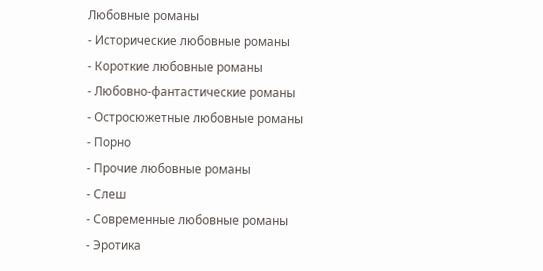Любовные романы
- Исторические любовные романы
- Короткие любовные романы
- Любовно-фантастические романы
- Остросюжетные любовные романы
- Порно
- Прочие любовные романы
- Слеш
- Современные любовные романы
- Эротика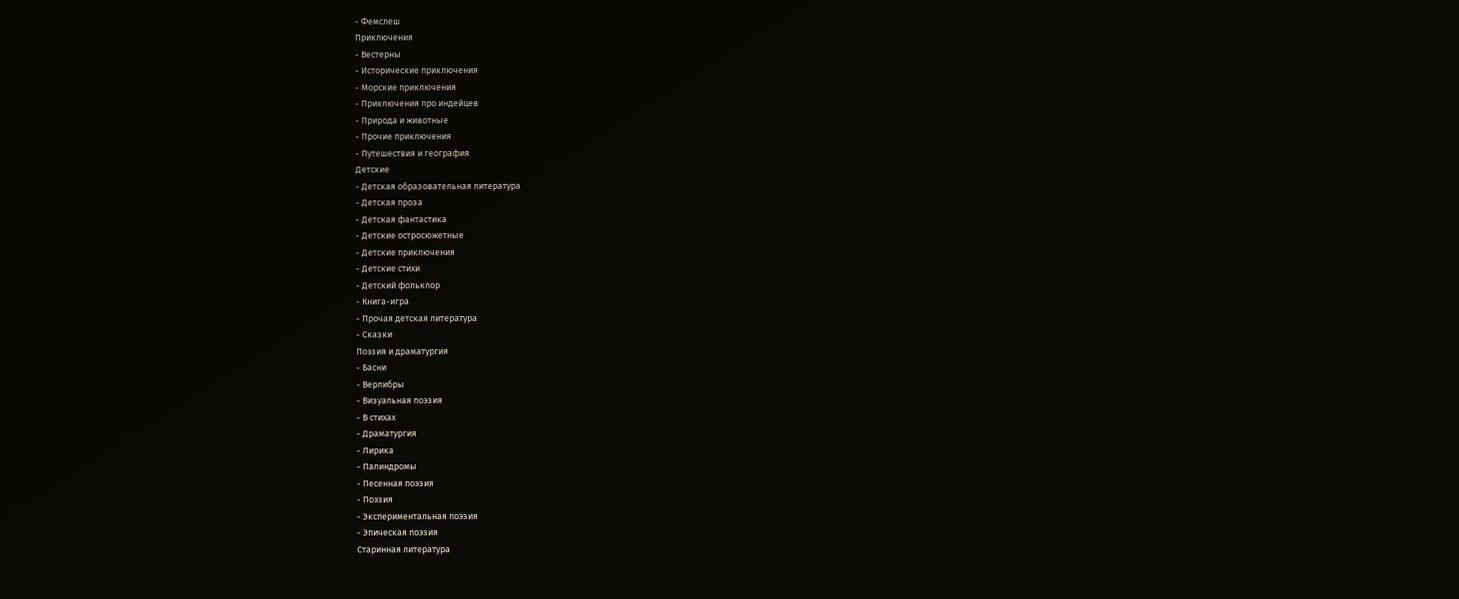- Фемслеш
Приключения
- Вестерны
- Исторические приключения
- Морские приключения
- Приключения про индейцев
- Природа и животные
- Прочие приключения
- Путешествия и география
Детские
- Детская образовательная литература
- Детская проза
- Детская фантастика
- Детские остросюжетные
- Детские приключения
- Детские стихи
- Детский фольклор
- Книга-игра
- Прочая детская литература
- Сказки
Поэзия и драматургия
- Басни
- Верлибры
- Визуальная поэзия
- В стихах
- Драматургия
- Лирика
- Палиндромы
- Песенная поэзия
- Поэзия
- Экспериментальная поэзия
- Эпическая поэзия
Старинная литература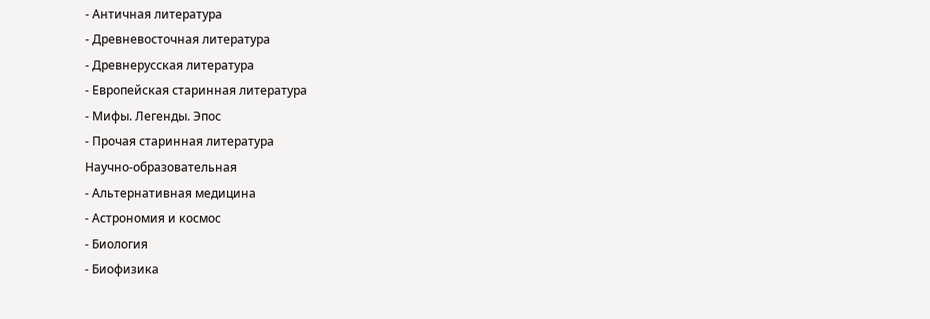- Античная литература
- Древневосточная литература
- Древнерусская литература
- Европейская старинная литература
- Мифы. Легенды. Эпос
- Прочая старинная литература
Научно-образовательная
- Альтернативная медицина
- Астрономия и космос
- Биология
- Биофизика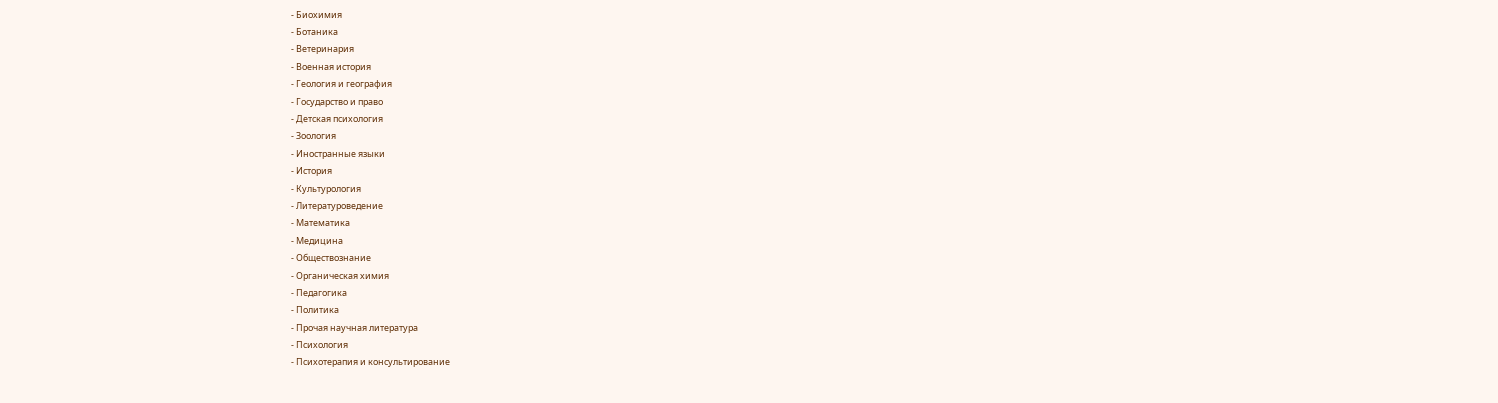- Биохимия
- Ботаника
- Ветеринария
- Военная история
- Геология и география
- Государство и право
- Детская психология
- Зоология
- Иностранные языки
- История
- Культурология
- Литературоведение
- Математика
- Медицина
- Обществознание
- Органическая химия
- Педагогика
- Политика
- Прочая научная литература
- Психология
- Психотерапия и консультирование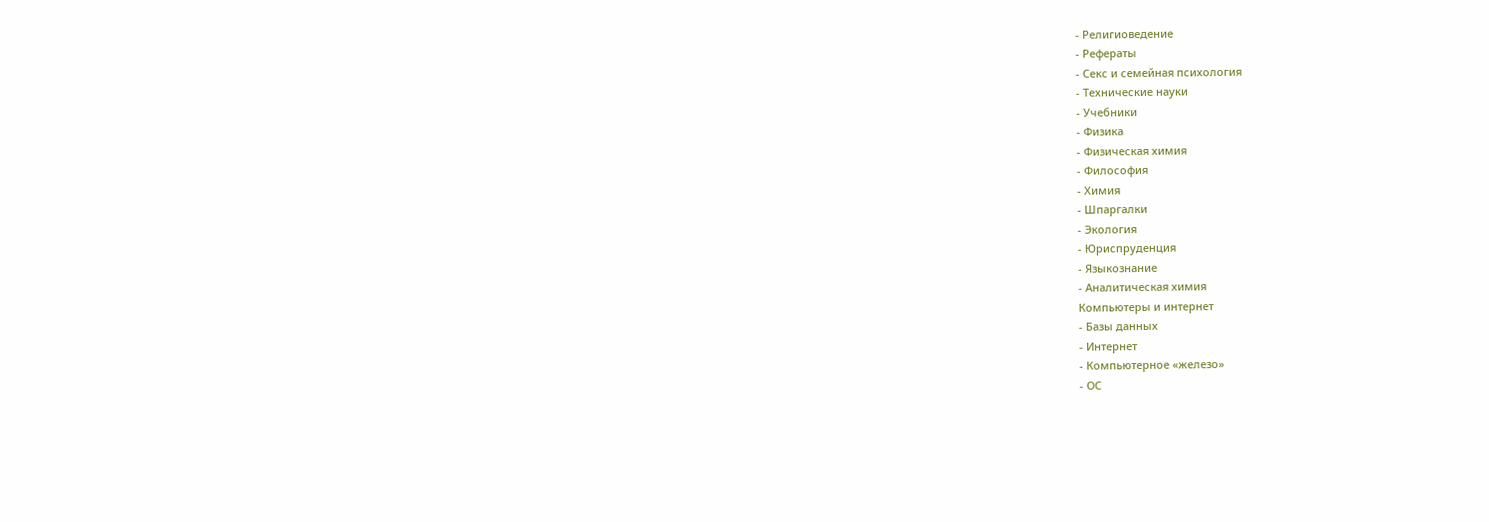- Религиоведение
- Рефераты
- Секс и семейная психология
- Технические науки
- Учебники
- Физика
- Физическая химия
- Философия
- Химия
- Шпаргалки
- Экология
- Юриспруденция
- Языкознание
- Аналитическая химия
Компьютеры и интернет
- Базы данных
- Интернет
- Компьютерное «железо»
- ОС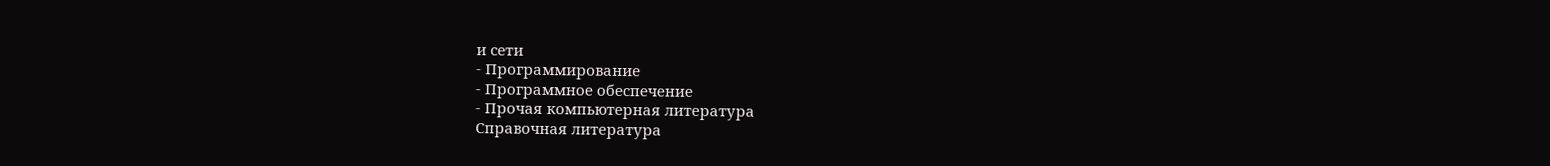и сети
- Программирование
- Программное обеспечение
- Прочая компьютерная литература
Справочная литература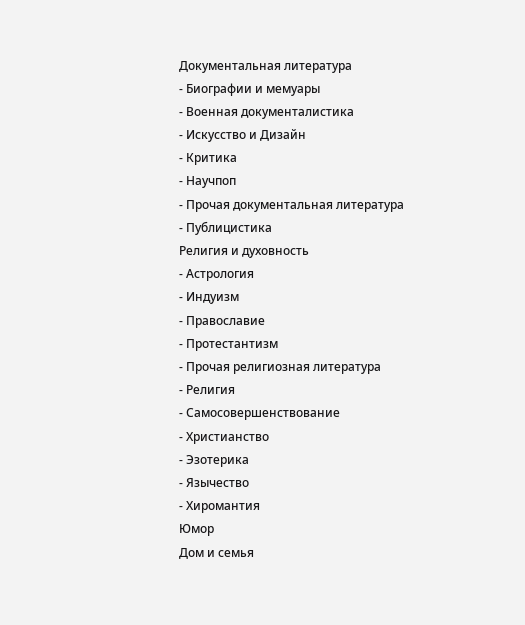Документальная литература
- Биографии и мемуары
- Военная документалистика
- Искусство и Дизайн
- Критика
- Научпоп
- Прочая документальная литература
- Публицистика
Религия и духовность
- Астрология
- Индуизм
- Православие
- Протестантизм
- Прочая религиозная литература
- Религия
- Самосовершенствование
- Христианство
- Эзотерика
- Язычество
- Хиромантия
Юмор
Дом и семья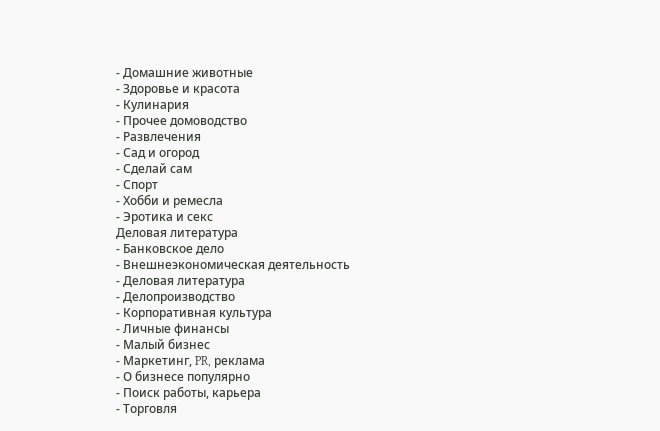- Домашние животные
- Здоровье и красота
- Кулинария
- Прочее домоводство
- Развлечения
- Сад и огород
- Сделай сам
- Спорт
- Хобби и ремесла
- Эротика и секс
Деловая литература
- Банковское дело
- Внешнеэкономическая деятельность
- Деловая литература
- Делопроизводство
- Корпоративная культура
- Личные финансы
- Малый бизнес
- Маркетинг, PR, реклама
- О бизнесе популярно
- Поиск работы, карьера
- Торговля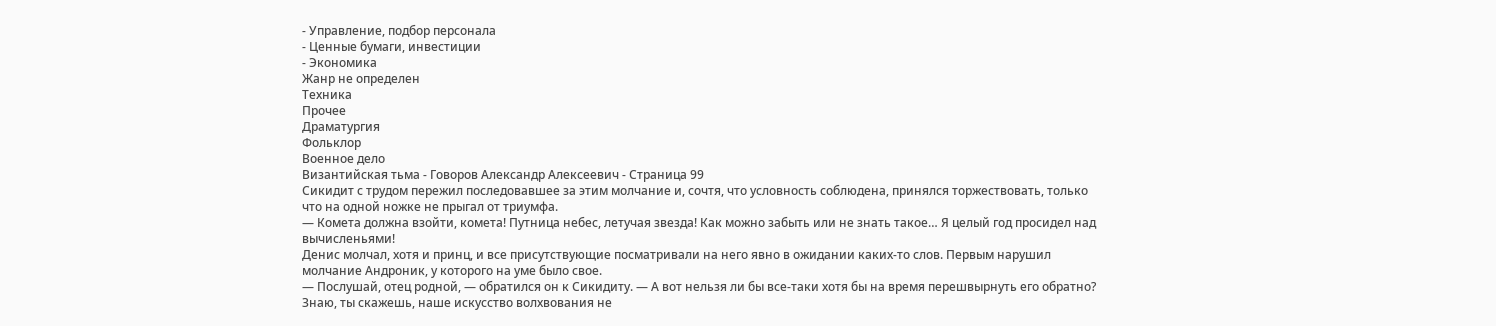- Управление, подбор персонала
- Ценные бумаги, инвестиции
- Экономика
Жанр не определен
Техника
Прочее
Драматургия
Фольклор
Военное дело
Византийская тьма - Говоров Александр Алексеевич - Страница 99
Сикидит с трудом пережил последовавшее за этим молчание и, сочтя, что условность соблюдена, принялся торжествовать, только что на одной ножке не прыгал от триумфа.
— Комета должна взойти, комета! Путница небес, летучая звезда! Как можно забыть или не знать такое… Я целый год просидел над вычисленьями!
Денис молчал, хотя и принц, и все присутствующие посматривали на него явно в ожидании каких-то слов. Первым нарушил молчание Андроник, у которого на уме было свое.
— Послушай, отец родной, — обратился он к Сикидиту. — А вот нельзя ли бы все-таки хотя бы на время перешвырнуть его обратно? Знаю, ты скажешь, наше искусство волхвования не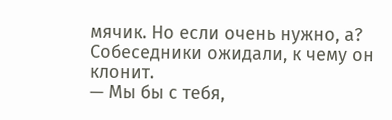мячик. Но если очень нужно, а?
Собеседники ожидали, к чему он клонит.
— Мы бы с тебя,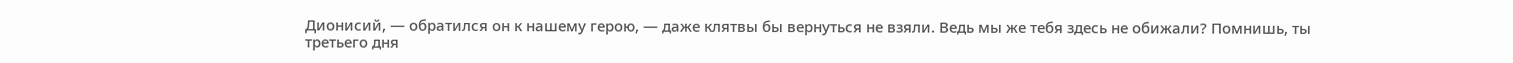Дионисий, — обратился он к нашему герою, — даже клятвы бы вернуться не взяли. Ведь мы же тебя здесь не обижали? Помнишь, ты третьего дня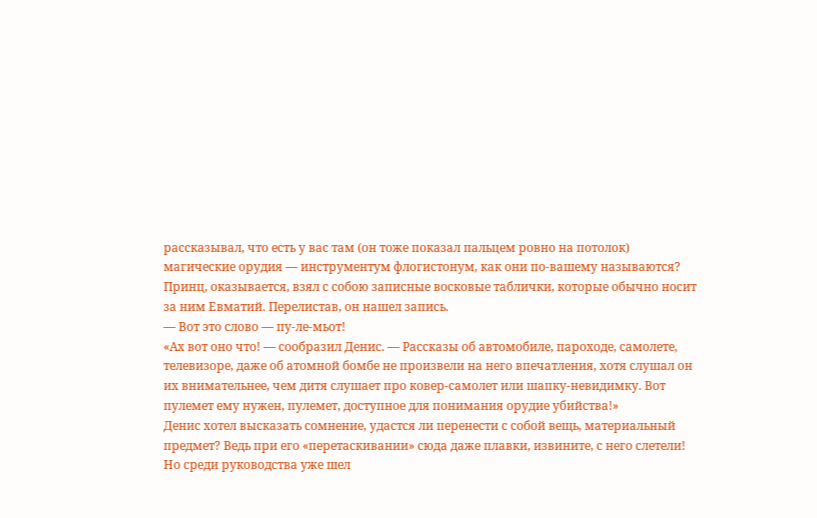рассказывал, что есть у вас там (он тоже показал пальцем ровно на потолок) магические орудия — инструментум флогистонум, как они по-вашему называются?
Принц, оказывается, взял с собою записные восковые таблички, которые обычно носит за ним Евматий. Перелистав, он нашел запись.
— Вот это слово — пу-ле-мьот!
«Ах вот оно что! — сообразил Денис. — Рассказы об автомобиле, пароходе, самолете, телевизоре, даже об атомной бомбе не произвели на него впечатления, хотя слушал он их внимательнее, чем дитя слушает про ковер-самолет или шапку-невидимку. Вот пулемет ему нужен, пулемет, доступное для понимания орудие убийства!»
Денис хотел высказать сомнение, удастся ли перенести с собой вещь, материальный предмет? Ведь при его «перетаскивании» сюда даже плавки, извините, с него слетели!
Но среди руководства уже шел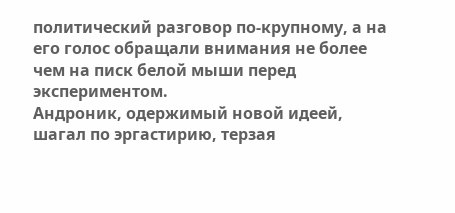политический разговор по-крупному, а на его голос обращали внимания не более чем на писк белой мыши перед экспериментом.
Андроник, одержимый новой идеей, шагал по эргастирию, терзая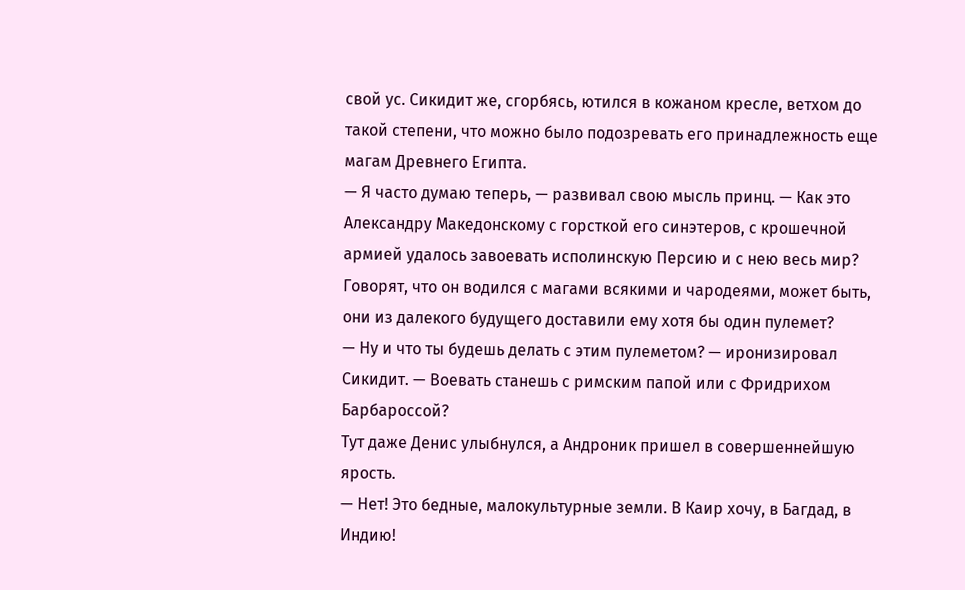свой ус. Сикидит же, сгорбясь, ютился в кожаном кресле, ветхом до такой степени, что можно было подозревать его принадлежность еще магам Древнего Египта.
— Я часто думаю теперь, — развивал свою мысль принц. — Как это Александру Македонскому с горсткой его синэтеров, с крошечной армией удалось завоевать исполинскую Персию и с нею весь мир? Говорят, что он водился с магами всякими и чародеями, может быть, они из далекого будущего доставили ему хотя бы один пулемет?
— Ну и что ты будешь делать с этим пулеметом? — иронизировал Сикидит. — Воевать станешь с римским папой или с Фридрихом Барбароссой?
Тут даже Денис улыбнулся, а Андроник пришел в совершеннейшую ярость.
— Нет! Это бедные, малокультурные земли. В Каир хочу, в Багдад, в Индию!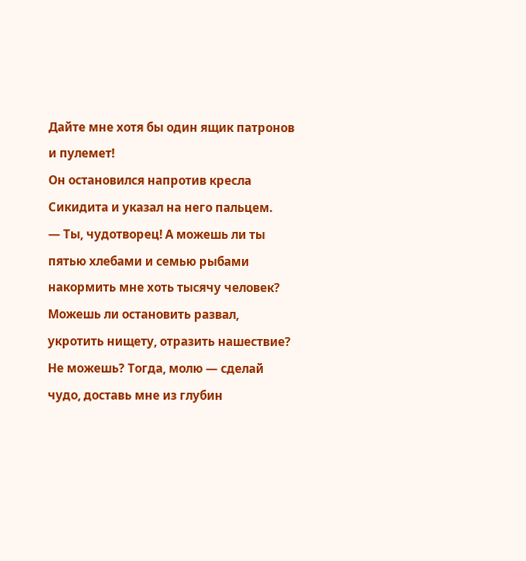Дайте мне хотя бы один ящик патронов и пулемет!
Он остановился напротив кресла Сикидита и указал на него пальцем.
— Ты, чудотворец! А можешь ли ты пятью хлебами и семью рыбами накормить мне хоть тысячу человек? Можешь ли остановить развал, укротить нищету, отразить нашествие? Не можешь? Тогда, молю — сделай чудо, доставь мне из глубин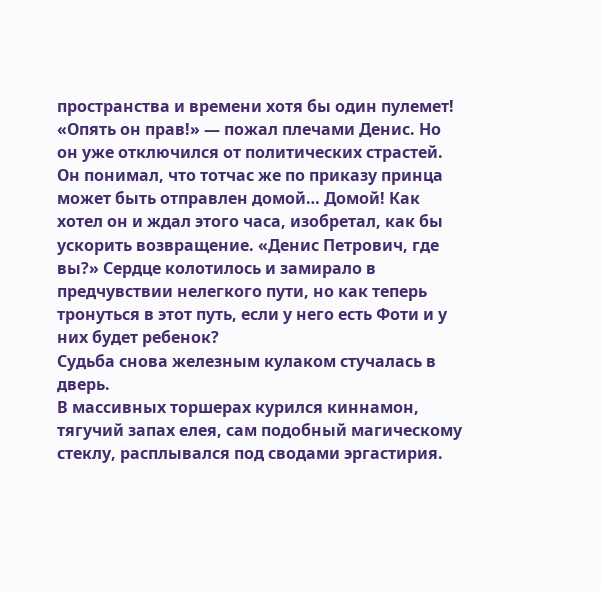пространства и времени хотя бы один пулемет!
«Опять он прав!» — пожал плечами Денис. Но он уже отключился от политических страстей. Он понимал, что тотчас же по приказу принца может быть отправлен домой… Домой! Как хотел он и ждал этого часа, изобретал, как бы ускорить возвращение. «Денис Петрович, где вы?» Сердце колотилось и замирало в предчувствии нелегкого пути, но как теперь тронуться в этот путь, если у него есть Фоти и у них будет ребенок?
Судьба снова железным кулаком стучалась в дверь.
В массивных торшерах курился киннамон, тягучий запах елея, сам подобный магическому стеклу, расплывался под сводами эргастирия.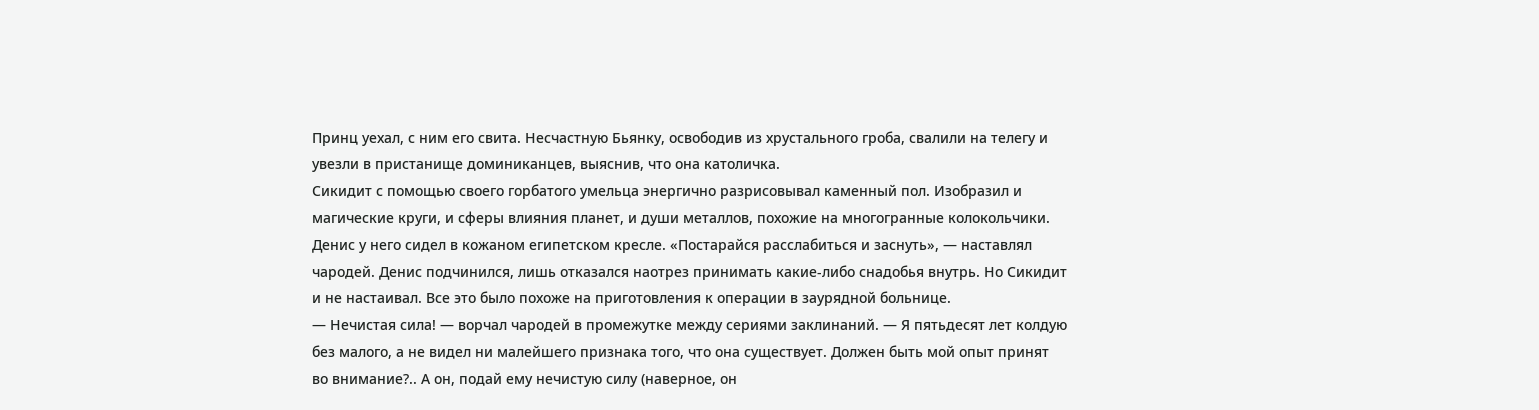Принц уехал, с ним его свита. Несчастную Бьянку, освободив из хрустального гроба, свалили на телегу и увезли в пристанище доминиканцев, выяснив, что она католичка.
Сикидит с помощью своего горбатого умельца энергично разрисовывал каменный пол. Изобразил и магические круги, и сферы влияния планет, и души металлов, похожие на многогранные колокольчики.
Денис у него сидел в кожаном египетском кресле. «Постарайся расслабиться и заснуть», — наставлял чародей. Денис подчинился, лишь отказался наотрез принимать какие-либо снадобья внутрь. Но Сикидит и не настаивал. Все это было похоже на приготовления к операции в заурядной больнице.
— Нечистая сила! — ворчал чародей в промежутке между сериями заклинаний. — Я пятьдесят лет колдую без малого, а не видел ни малейшего признака того, что она существует. Должен быть мой опыт принят во внимание?.. А он, подай ему нечистую силу (наверное, он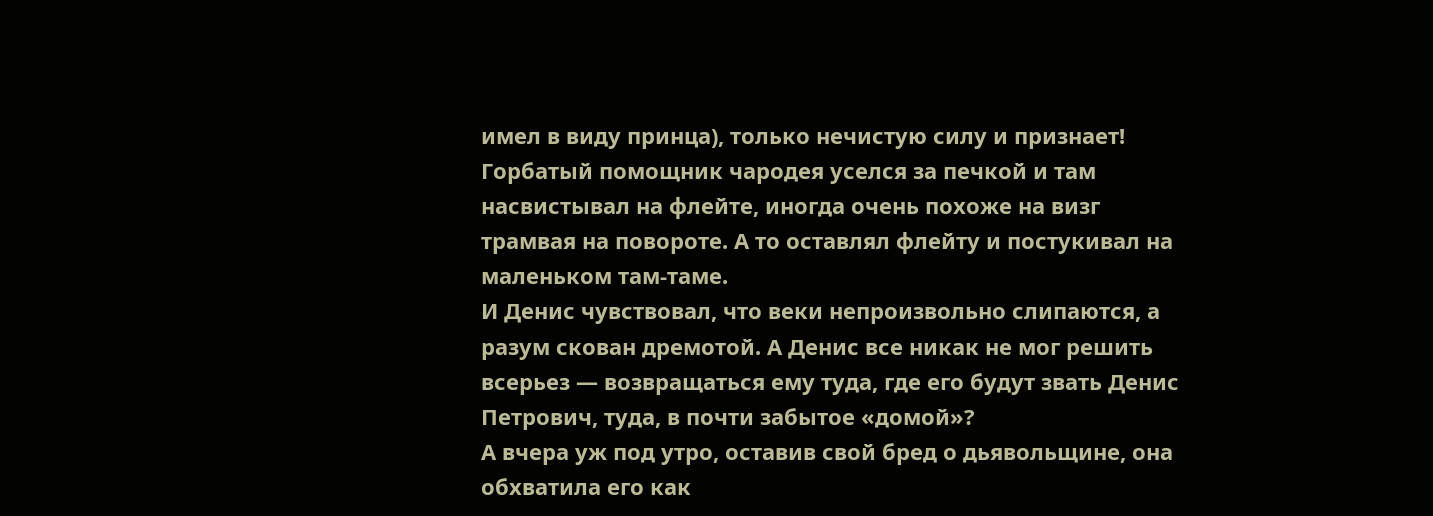имел в виду принца), только нечистую силу и признает!
Горбатый помощник чародея уселся за печкой и там насвистывал на флейте, иногда очень похоже на визг трамвая на повороте. А то оставлял флейту и постукивал на маленьком там-таме.
И Денис чувствовал, что веки непроизвольно слипаются, а разум скован дремотой. А Денис все никак не мог решить всерьез — возвращаться ему туда, где его будут звать Денис Петрович, туда, в почти забытое «домой»?
А вчера уж под утро, оставив свой бред о дьявольщине, она обхватила его как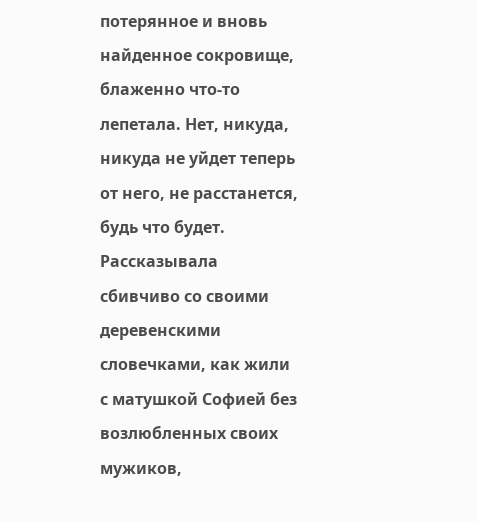потерянное и вновь найденное сокровище, блаженно что-то лепетала. Нет, никуда, никуда не уйдет теперь от него, не расстанется, будь что будет. Рассказывала сбивчиво со своими деревенскими словечками, как жили с матушкой Софией без возлюбленных своих мужиков,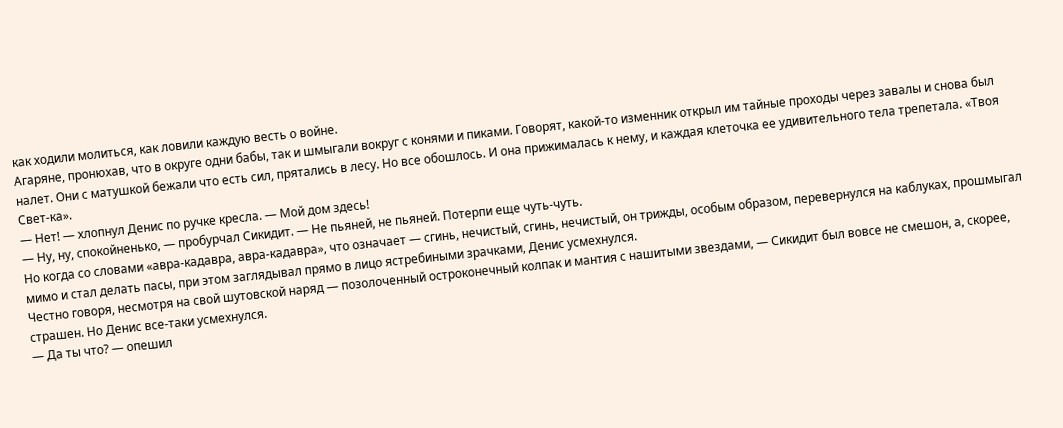как ходили молиться, как ловили каждую весть о войне.
Агаряне, пронюхав, что в округе одни бабы, так и шмыгали вокруг с конями и пиками. Говорят, какой-то изменник открыл им тайные проходы через завалы и снова был налет. Они с матушкой бежали что есть сил, прятались в лесу. Но все обошлось. И она прижималась к нему, и каждая клеточка ее удивительного тела трепетала. «Твоя Свет-ка».
— Нет! — хлопнул Денис по ручке кресла. — Мой дом здесь!
— Ну, ну, спокойненько, — пробурчал Сикидит. — Не пьяней, не пьяней. Потерпи еще чуть-чуть.
Но когда со словами «авра-кадавра, авра-кадавра», что означает — сгинь, нечистый, сгинь, нечистый, он трижды, особым образом, перевернулся на каблуках, прошмыгал мимо и стал делать пасы, при этом заглядывал прямо в лицо ястребиными зрачками, Денис усмехнулся.
Честно говоря, несмотря на свой шутовской наряд — позолоченный остроконечный колпак и мантия с нашитыми звездами, — Сикидит был вовсе не смешон, а, скорее, страшен. Но Денис все-таки усмехнулся.
— Да ты что? — опешил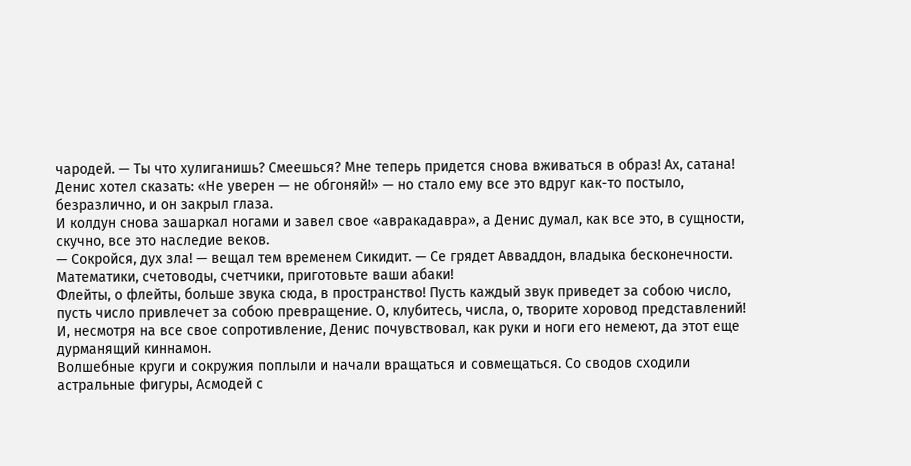чародей. — Ты что хулиганишь? Смеешься? Мне теперь придется снова вживаться в образ! Ах, сатана!
Денис хотел сказать: «Не уверен — не обгоняй!» — но стало ему все это вдруг как-то постыло, безразлично, и он закрыл глаза.
И колдун снова зашаркал ногами и завел свое «авракадавра», а Денис думал, как все это, в сущности, скучно, все это наследие веков.
— Сокройся, дух зла! — вещал тем временем Сикидит. — Се грядет Авваддон, владыка бесконечности. Математики, счетоводы, счетчики, приготовьте ваши абаки!
Флейты, о флейты, больше звука сюда, в пространство! Пусть каждый звук приведет за собою число, пусть число привлечет за собою превращение. О, клубитесь, числа, о, творите хоровод представлений!
И, несмотря на все свое сопротивление, Денис почувствовал, как руки и ноги его немеют, да этот еще дурманящий киннамон.
Волшебные круги и сокружия поплыли и начали вращаться и совмещаться. Со сводов сходили астральные фигуры, Асмодей с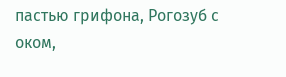пастью грифона, Рогозуб с оком,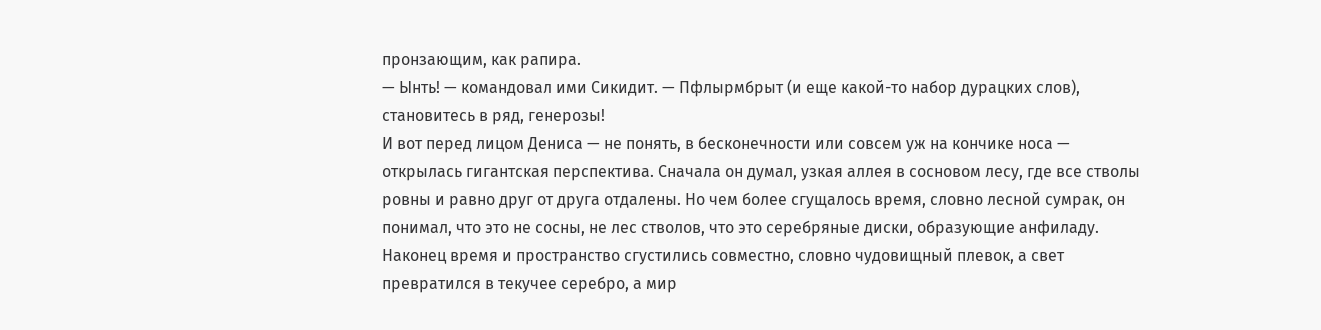пронзающим, как рапира.
— Ынть! — командовал ими Сикидит. — Пфлырмбрыт (и еще какой-то набор дурацких слов), становитесь в ряд, генерозы!
И вот перед лицом Дениса — не понять, в бесконечности или совсем уж на кончике носа — открылась гигантская перспектива. Сначала он думал, узкая аллея в сосновом лесу, где все стволы ровны и равно друг от друга отдалены. Но чем более сгущалось время, словно лесной сумрак, он понимал, что это не сосны, не лес стволов, что это серебряные диски, образующие анфиладу. Наконец время и пространство сгустились совместно, словно чудовищный плевок, а свет превратился в текучее серебро, а мир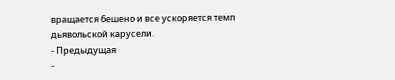вращается бешено и все ускоряется темп дьявольской карусели.
- Предыдущая
-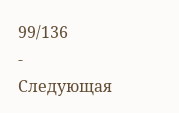99/136
- Следующая